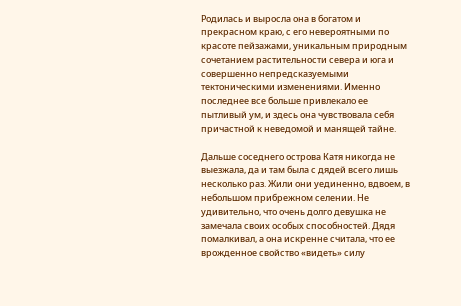Родилась и выросла она в богатом и прекрасном краю, с его невероятными по красоте пейзажами, уникальным природным сочетанием растительности севера и юга и совершенно непредсказуемыми тектоническими изменениями. Именно последнее все больше привлекало ее пытливый ум, и здесь она чувствовала себя причастной к неведомой и манящей тайне.

Дальше соседнего острова Катя никогда не выезжала, да и там была с дядей всего лишь несколько раз. Жили они уединенно, вдвоем, в небольшом прибрежном селении. Не удивительно, что очень долго девушка не замечала своих особых способностей. Дядя помалкивал, а она искренне считала, что ее врожденное свойство «видеть» силу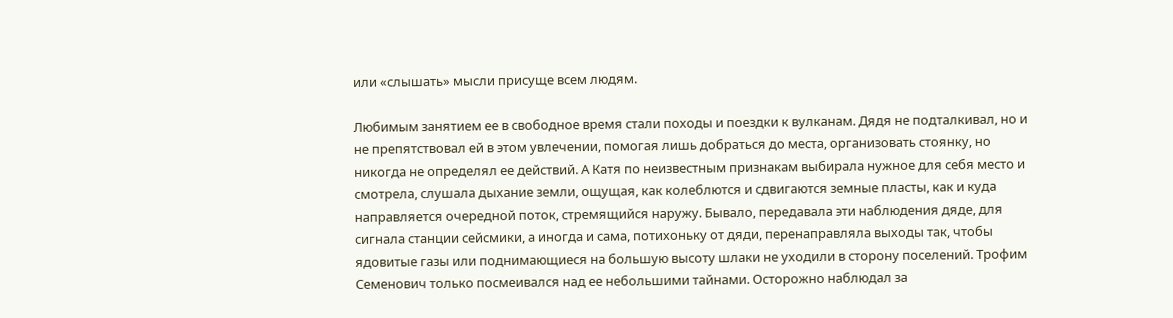или «слышать» мысли присуще всем людям.

Любимым занятием ее в свободное время стали походы и поездки к вулканам. Дядя не подталкивал, но и не препятствовал ей в этом увлечении, помогая лишь добраться до места, организовать стоянку, но никогда не определял ее действий. А Катя по неизвестным признакам выбирала нужное для себя место и смотрела, слушала дыхание земли, ощущая, как колеблются и сдвигаются земные пласты, как и куда направляется очередной поток, стремящийся наружу. Бывало, передавала эти наблюдения дяде, для сигнала станции сейсмики, а иногда и сама, потихоньку от дяди, перенаправляла выходы так, чтобы ядовитые газы или поднимающиеся на большую высоту шлаки не уходили в сторону поселений. Трофим Семенович только посмеивался над ее небольшими тайнами. Осторожно наблюдал за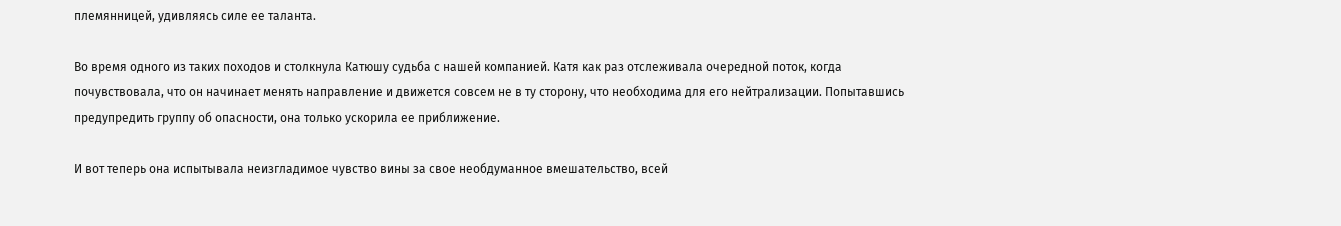племянницей, удивляясь силе ее таланта.

Во время одного из таких походов и столкнула Катюшу судьба с нашей компанией. Катя как раз отслеживала очередной поток, когда почувствовала, что он начинает менять направление и движется совсем не в ту сторону, что необходима для его нейтрализации. Попытавшись предупредить группу об опасности, она только ускорила ее приближение.

И вот теперь она испытывала неизгладимое чувство вины за свое необдуманное вмешательство, всей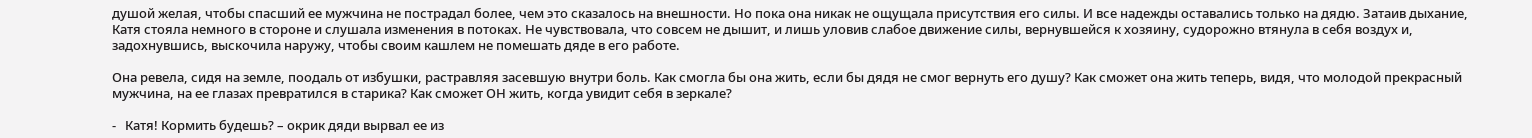душой желая, чтобы спасший ее мужчина не пострадал более, чем это сказалось на внешности. Но пока она никак не ощущала присутствия его силы. И все надежды оставались только на дядю. Затаив дыхание, Катя стояла немного в стороне и слушала изменения в потоках. Не чувствовала, что совсем не дышит, и лишь уловив слабое движение силы, вернувшейся к хозяину, судорожно втянула в себя воздух и, задохнувшись, выскочила наружу, чтобы своим кашлем не помешать дяде в его работе.

Она ревела, сидя на земле, поодаль от избушки, растравляя засевшую внутри боль. Как смогла бы она жить, если бы дядя не смог вернуть его душу? Как сможет она жить теперь, видя, что молодой прекрасный мужчина, на ее глазах превратился в старика? Как сможет ОН жить, когда увидит себя в зеркале?

-   Катя! Кормить будешь? – окрик дяди вырвал ее из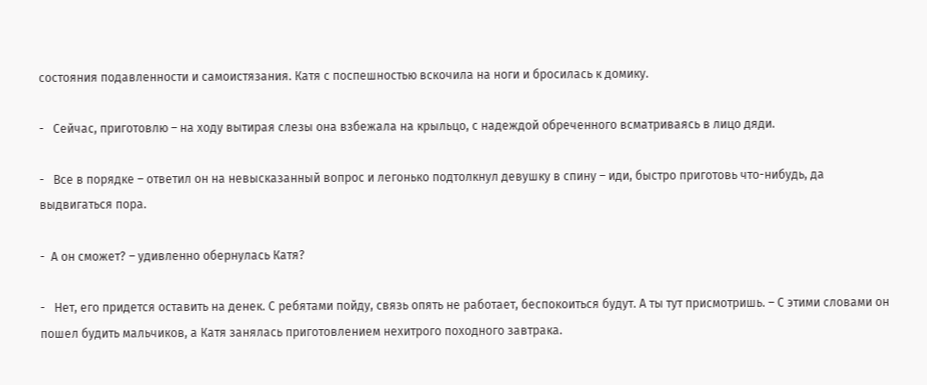состояния подавленности и самоистязания. Катя с поспешностью вскочила на ноги и бросилась к домику.

-   Сейчас, приготовлю – на ходу вытирая слезы она взбежала на крыльцо, с надеждой обреченного всматриваясь в лицо дяди.

-   Все в порядке – ответил он на невысказанный вопрос и легонько подтолкнул девушку в спину – иди, быстро приготовь что-нибудь, да выдвигаться пора.

-  А он сможет? – удивленно обернулась Катя?

-   Нет, его придется оставить на денек. С ребятами пойду, связь опять не работает, беспокоиться будут. А ты тут присмотришь. – С этими словами он пошел будить мальчиков, а Катя занялась приготовлением нехитрого походного завтрака.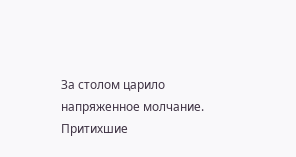За столом царило напряженное молчание. Притихшие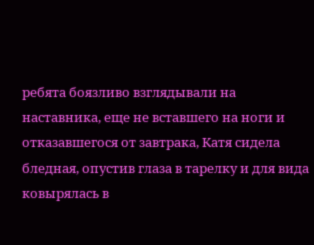ребята боязливо взглядывали на наставника, еще не вставшего на ноги и отказавшегося от завтрака, Катя сидела бледная, опустив глаза в тарелку и для вида ковырялась в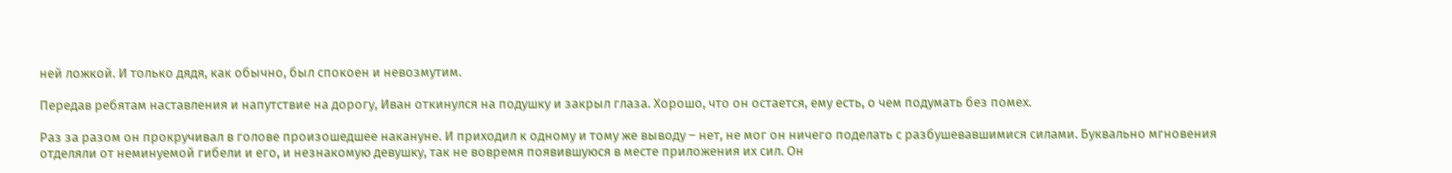ней ложкой. И только дядя, как обычно, был спокоен и невозмутим.

Передав ребятам наставления и напутствие на дорогу, Иван откинулся на подушку и закрыл глаза. Хорошо, что он остается, ему есть, о чем подумать без помех.

Раз за разом он прокручивал в голове произошедшее накануне. И приходил к одному и тому же выводу – нет, не мог он ничего поделать с разбушевавшимися силами. Буквально мгновения отделяли от неминуемой гибели и его, и незнакомую девушку, так не вовремя появившуюся в месте приложения их сил. Он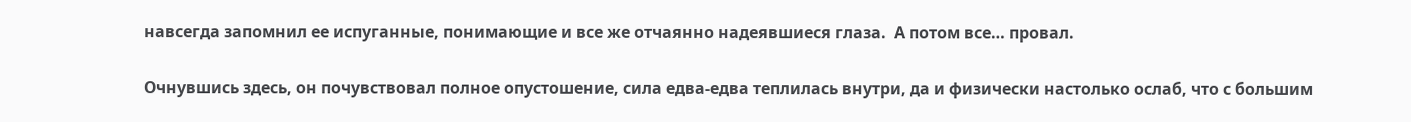навсегда запомнил ее испуганные, понимающие и все же отчаянно надеявшиеся глаза.  А потом все… провал.

Очнувшись здесь, он почувствовал полное опустошение, сила едва-едва теплилась внутри, да и физически настолько ослаб, что с большим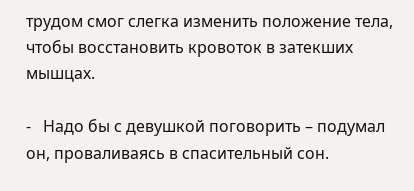трудом смог слегка изменить положение тела, чтобы восстановить кровоток в затекших мышцах.

-   Надо бы с девушкой поговорить – подумал он, проваливаясь в спасительный сон.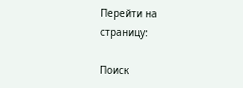Перейти на страницу:

Поиск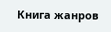Книга жанров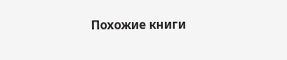Похожие книги